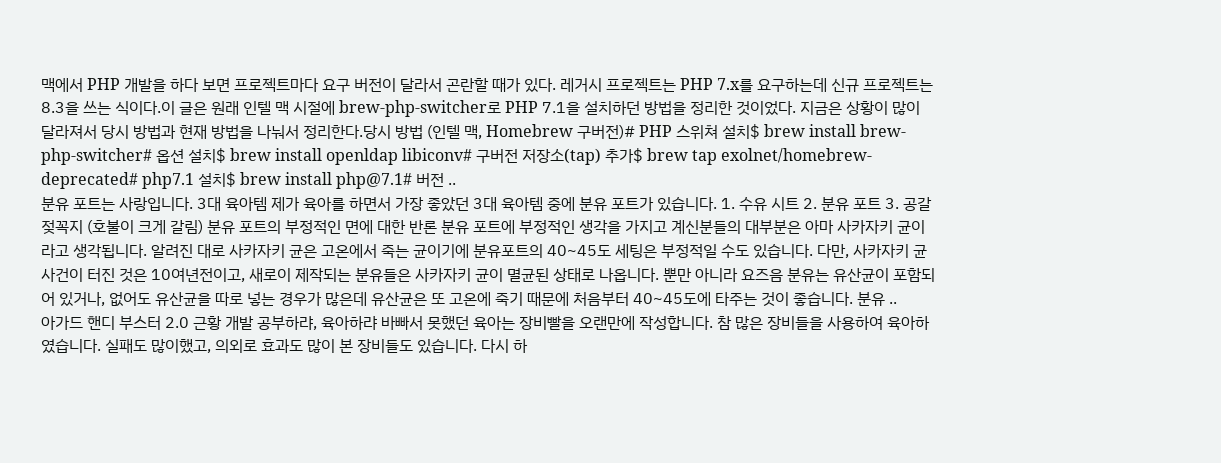맥에서 PHP 개발을 하다 보면 프로젝트마다 요구 버전이 달라서 곤란할 때가 있다. 레거시 프로젝트는 PHP 7.x를 요구하는데 신규 프로젝트는 8.3을 쓰는 식이다.이 글은 원래 인텔 맥 시절에 brew-php-switcher로 PHP 7.1을 설치하던 방법을 정리한 것이었다. 지금은 상황이 많이 달라져서 당시 방법과 현재 방법을 나눠서 정리한다.당시 방법 (인텔 맥, Homebrew 구버전)# PHP 스위쳐 설치$ brew install brew-php-switcher# 옵션 설치$ brew install openldap libiconv# 구버전 저장소(tap) 추가$ brew tap exolnet/homebrew-deprecated# php7.1 설치$ brew install php@7.1# 버전 ..
분유 포트는 사랑입니다. 3대 육아템 제가 육아를 하면서 가장 좋았던 3대 육아템 중에 분유 포트가 있습니다. 1. 수유 시트 2. 분유 포트 3. 공갈 젖꼭지 (호불이 크게 갈림) 분유 포트의 부정적인 면에 대한 반론 분유 포트에 부정적인 생각을 가지고 계신분들의 대부분은 아마 사카자키 균이라고 생각됩니다. 알려진 대로 사카자키 균은 고온에서 죽는 균이기에 분유포트의 40~45도 세팅은 부정적일 수도 있습니다. 다만, 사카자키 균사건이 터진 것은 10여년전이고, 새로이 제작되는 분유들은 사카자키 균이 멸균된 상태로 나옵니다. 뿐만 아니라 요즈음 분유는 유산균이 포함되어 있거나, 없어도 유산균을 따로 넣는 경우가 많은데 유산균은 또 고온에 죽기 때문에 처음부터 40~45도에 타주는 것이 좋습니다. 분유 ..
아가드 핸디 부스터 2.0 근황 개발 공부하랴, 육아하랴 바빠서 못했던 육아는 장비빨을 오랜만에 작성합니다. 참 많은 장비들을 사용하여 육아하였습니다. 실패도 많이했고, 의외로 효과도 많이 본 장비들도 있습니다. 다시 하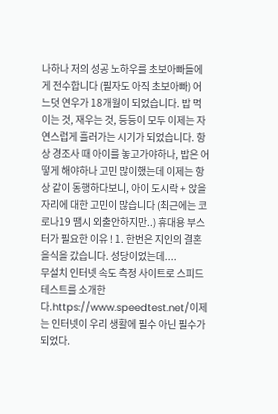나하나 저의 성공 노하우를 초보아빠들에게 전수합니다 (필자도 아직 초보아빠) 어느덧 연우가 18개월이 되었습니다. 밥 먹이는 것, 재우는 것, 등등이 모두 이제는 자연스럽게 흘러가는 시기가 되었습니다. 항상 경조사 때 아이를 놓고가야하나, 밥은 어떻게 해야하나 고민 많이했는데 이제는 항상 같이 동행하다보니, 아이 도시락 + 앉을 자리에 대한 고민이 많습니다 (최근에는 코로나19 땜시 외출안하지만..) 휴대용 부스터가 필요한 이유 ! 1. 한번은 지인의 결혼을식을 갔습니다. 성당이었는데....
무설치 인터넷 속도 측정 사이트로 스피드테스트를 소개한다.https://www.speedtest.net/이제는 인터넷이 우리 생활에 필수 아닌 필수가 되었다.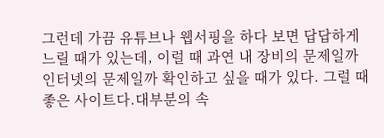그런데 가끔 유튜브나 웹서핑을 하다 보면 답답하게 느릴 때가 있는데, 이럴 때 과연 내 장비의 문제일까 인터넷의 문제일까 확인하고 싶을 때가 있다. 그럴 때 좋은 사이트다.대부분의 속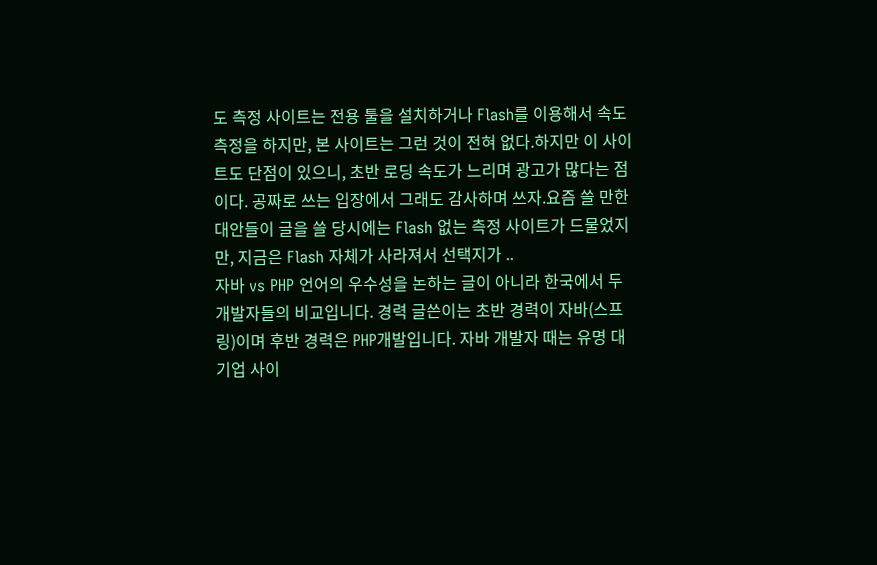도 측정 사이트는 전용 툴을 설치하거나 Flash를 이용해서 속도 측정을 하지만, 본 사이트는 그런 것이 전혀 없다.하지만 이 사이트도 단점이 있으니, 초반 로딩 속도가 느리며 광고가 많다는 점이다. 공짜로 쓰는 입장에서 그래도 감사하며 쓰자.요즘 쓸 만한 대안들이 글을 쓸 당시에는 Flash 없는 측정 사이트가 드물었지만, 지금은 Flash 자체가 사라져서 선택지가 ..
자바 vs PHP 언어의 우수성을 논하는 글이 아니라 한국에서 두 개발자들의 비교입니다. 경력 글쓴이는 초반 경력이 자바(스프링)이며 후반 경력은 PHP개발입니다. 자바 개발자 때는 유명 대기업 사이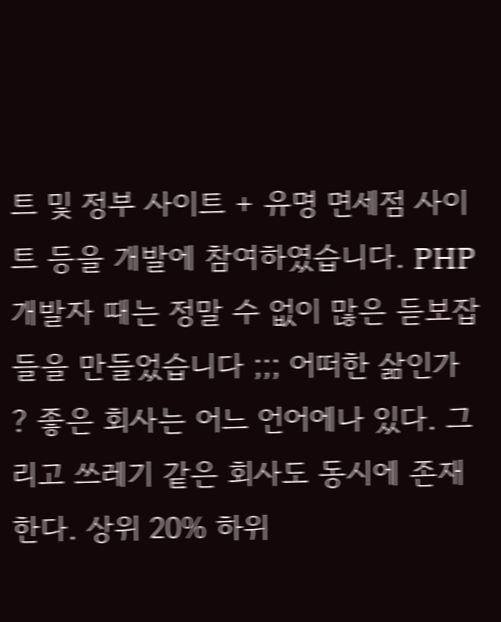트 및 정부 사이트 + 유명 면세점 사이트 등을 개발에 참여하였습니다. PHP개발자 때는 정말 수 없이 많은 듣보잡들을 만들었습니다 ;;; 어떠한 삶인가 ? 좋은 회사는 어느 언어에나 있다. 그리고 쓰레기 같은 회사도 동시에 존재한다. 상위 20% 하위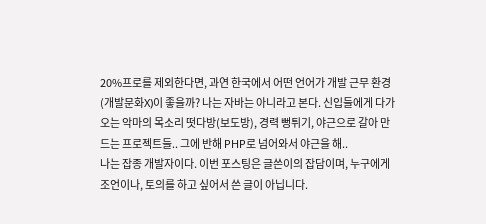20%프로를 제외한다면, 과연 한국에서 어떤 언어가 개발 근무 환경(개발문화X)이 좋을까? 나는 자바는 아니라고 본다. 신입들에게 다가오는 악마의 목소리 떳다방(보도방), 경력 뻥튀기, 야근으로 갈아 만드는 프로젝트들.. 그에 반해 PHP로 넘어와서 야근을 해..
나는 잡종 개발자이다. 이번 포스팅은 글쓴이의 잡담이며, 누구에게 조언이나, 토의를 하고 싶어서 쓴 글이 아닙니다.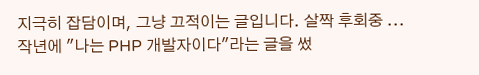지극히 잡담이며, 그냥 끄적이는 글입니다. 살짝 후회중 ... 작년에 "나는 PHP 개발자이다"라는 글을 썼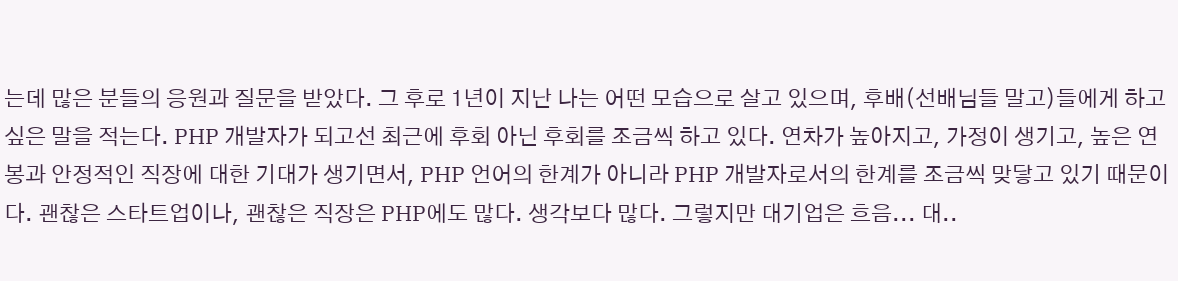는데 많은 분들의 응원과 질문을 받았다. 그 후로 1년이 지난 나는 어떤 모습으로 살고 있으며, 후배(선배님들 말고)들에게 하고 싶은 말을 적는다. PHP 개발자가 되고선 최근에 후회 아닌 후회를 조금씩 하고 있다. 연차가 높아지고, 가정이 생기고, 높은 연봉과 안정적인 직장에 대한 기대가 생기면서, PHP 언어의 한계가 아니라 PHP 개발자로서의 한계를 조금씩 맞닿고 있기 때문이다. 괜찮은 스타트업이나, 괜찮은 직장은 PHP에도 많다. 생각보다 많다. 그렇지만 대기업은 흐음... 대..